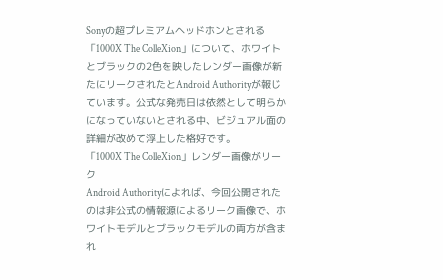Sonyの超プレミアムヘッドホンとされる「1000X The ColleXion」について、ホワイトとブラックの2色を映したレンダー画像が新たにリークされたとAndroid Authorityが報じています。公式な発売日は依然として明らかになっていないとされる中、ビジュアル面の詳細が改めて浮上した格好です。
「1000X The ColleXion」レンダー画像がリーク
Android Authorityによれば、今回公開されたのは非公式の情報源によるリーク画像で、ホワイトモデルとブラックモデルの両方が含まれ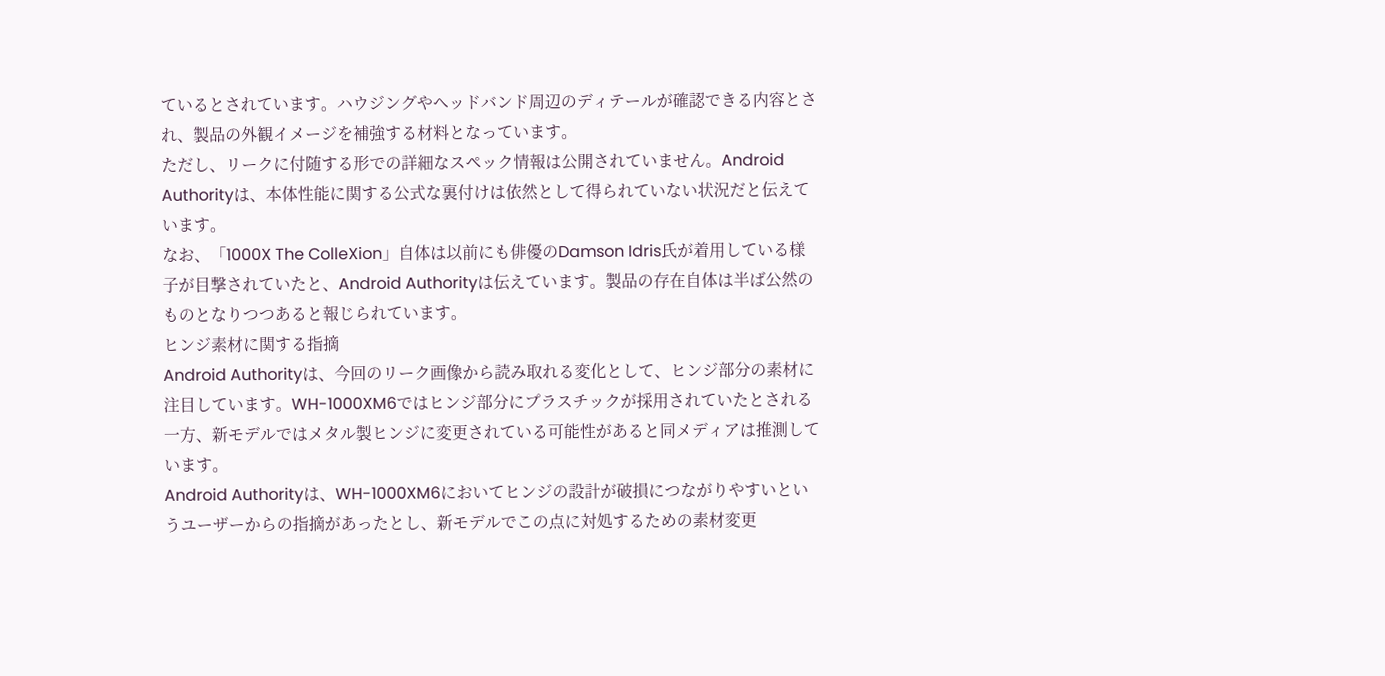ているとされています。ハウジングやヘッドバンド周辺のディテールが確認できる内容とされ、製品の外観イメージを補強する材料となっています。
ただし、リークに付随する形での詳細なスペック情報は公開されていません。Android Authorityは、本体性能に関する公式な裏付けは依然として得られていない状況だと伝えています。
なお、「1000X The ColleXion」自体は以前にも俳優のDamson Idris氏が着用している様子が目撃されていたと、Android Authorityは伝えています。製品の存在自体は半ば公然のものとなりつつあると報じられています。
ヒンジ素材に関する指摘
Android Authorityは、今回のリーク画像から読み取れる変化として、ヒンジ部分の素材に注目しています。WH-1000XM6ではヒンジ部分にプラスチックが採用されていたとされる一方、新モデルではメタル製ヒンジに変更されている可能性があると同メディアは推測しています。
Android Authorityは、WH-1000XM6においてヒンジの設計が破損につながりやすいというユーザーからの指摘があったとし、新モデルでこの点に対処するための素材変更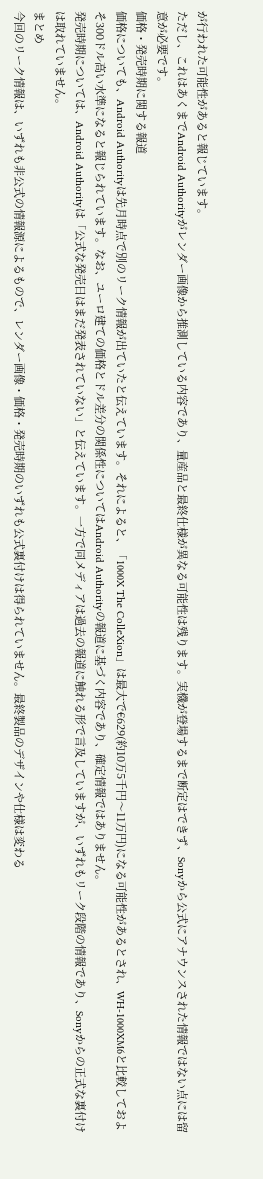が行われた可能性があると報じています。
ただし、これはあくまでAndroid Authorityがレンダー画像から推測している内容であり、量産品と最終仕様が異なる可能性は残ります。実機が登場するまで断定はできず、Sonyから公式にアナウンスされた情報ではない点には留意が必要です。
価格・発売時期に関する報道
価格についても、Android Authorityは先月時点で別のリーク情報が出ていたと伝えています。それによると、「1000X The ColleXion」は最大で€629(約10万5千円〜11万円)になる可能性があるとされ、WH-1000XM6と比較しておよそ300ドル高い水準になると報じられています。なお、ユーロ建ての価格とドル差分の関係性についてはAndroid Authorityの報道に基づく内容であり、確定情報ではありません。
発売時期については、Android Authorityは「公式な発売日はまだ発表されていない」と伝えています。一方で同メディアは過去の報道に触れる形で言及していますが、いずれもリーク段階の情報であり、Sonyからの正式な裏付けは取れていません。
まとめ
今回のリーク情報は、いずれも非公式の情報源によるもので、レンダー画像・価格・発売時期のいずれも公式裏付けは得られていません。最終製品のデザインや仕様は変わる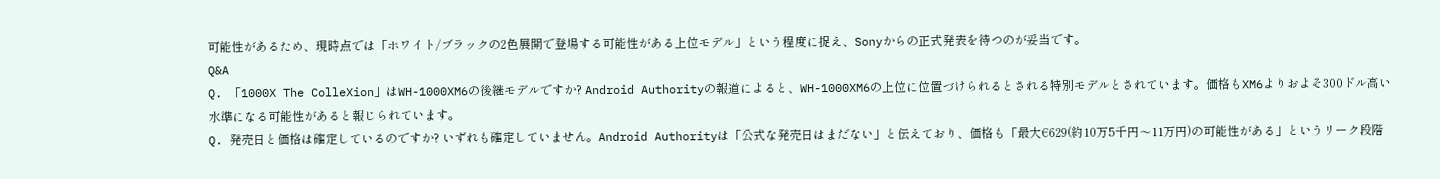可能性があるため、現時点では「ホワイト/ブラックの2色展開で登場する可能性がある上位モデル」という程度に捉え、Sonyからの正式発表を待つのが妥当です。
Q&A
Q. 「1000X The ColleXion」はWH-1000XM6の後継モデルですか? Android Authorityの報道によると、WH-1000XM6の上位に位置づけられるとされる特別モデルとされています。価格もXM6よりおよそ300ドル高い水準になる可能性があると報じられています。
Q. 発売日と価格は確定しているのですか? いずれも確定していません。Android Authorityは「公式な発売日はまだない」と伝えており、価格も「最大€629(約10万5千円〜11万円)の可能性がある」というリーク段階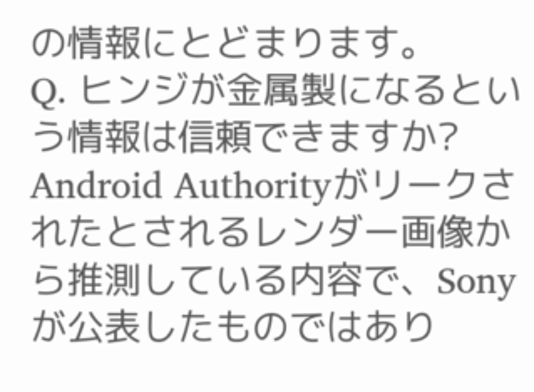の情報にとどまります。
Q. ヒンジが金属製になるという情報は信頼できますか? Android Authorityがリークされたとされるレンダー画像から推測している内容で、Sonyが公表したものではあり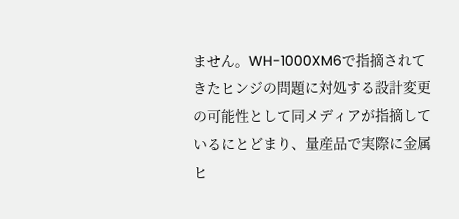ません。WH-1000XM6で指摘されてきたヒンジの問題に対処する設計変更の可能性として同メディアが指摘しているにとどまり、量産品で実際に金属ヒ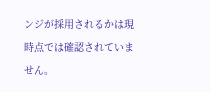ンジが採用されるかは現時点では確認されていません。